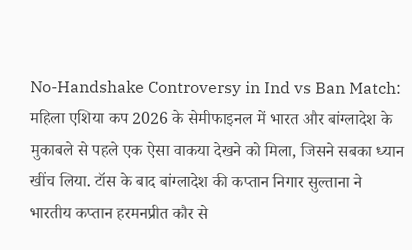No-Handshake Controversy in Ind vs Ban Match: महिला एशिया कप 2026 के सेमीफाइनल में भारत और बांग्लादेश के मुकाबले से पहले एक ऐसा वाकया देखने को मिला, जिसने सबका ध्यान खींच लिया. टॉस के बाद बांग्लादेश की कप्तान निगार सुल्ताना ने भारतीय कप्तान हरमनप्रीत कौर से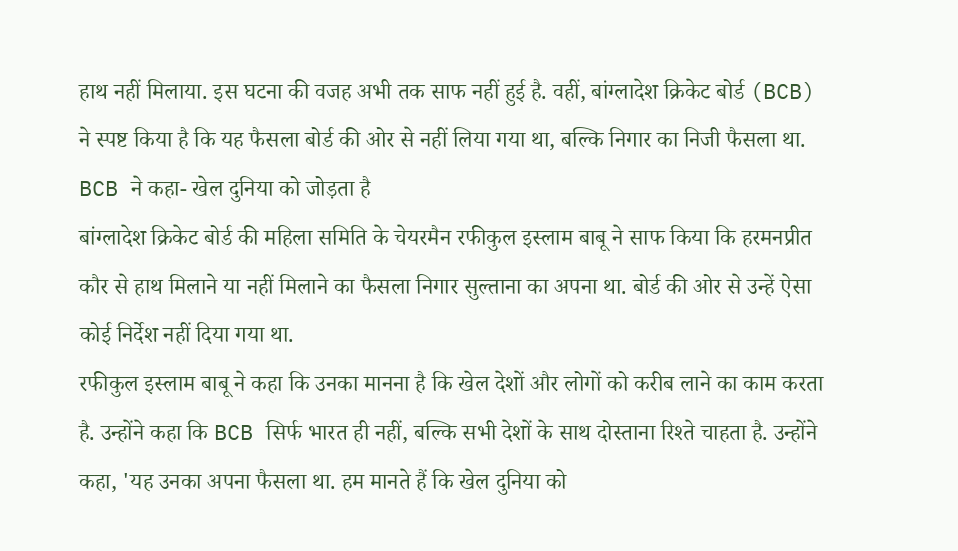हाथ नहीं मिलाया. इस घटना की वजह अभी तक साफ नहीं हुई है. वहीं, बांग्लादेश क्रिकेट बोर्ड (BCB) ने स्पष्ट किया है कि यह फैसला बोर्ड की ओर से नहीं लिया गया था, बल्कि निगार का निजी फैसला था.
BCB ने कहा- खेल दुनिया को जोड़ता है
बांग्लादेश क्रिकेट बोर्ड की महिला समिति के चेयरमैन रफीकुल इस्लाम बाबू ने साफ किया कि हरमनप्रीत कौर से हाथ मिलाने या नहीं मिलाने का फैसला निगार सुल्ताना का अपना था. बोर्ड की ओर से उन्हें ऐसा कोई निर्देश नहीं दिया गया था.
रफीकुल इस्लाम बाबू ने कहा कि उनका मानना है कि खेल देशों और लोगों को करीब लाने का काम करता है. उन्होंने कहा कि BCB सिर्फ भारत ही नहीं, बल्कि सभी देशों के साथ दोस्ताना रिश्ते चाहता है. उन्होंने कहा, 'यह उनका अपना फैसला था. हम मानते हैं कि खेल दुनिया को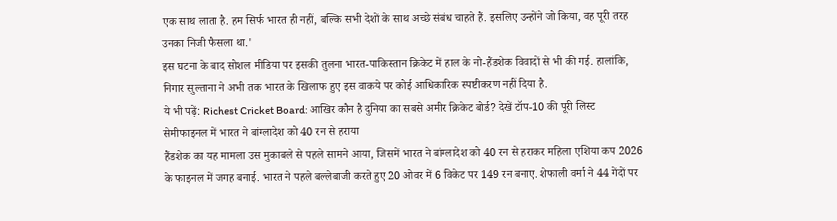एक साथ लाता है. हम सिर्फ भारत ही नहीं, बल्कि सभी देशों के साथ अच्छे संबंध चाहते हैं. इसलिए उन्होंने जो किया, वह पूरी तरह उनका निजी फैसला था.'
इस घटना के बाद सोशल मीडिया पर इसकी तुलना भारत-पाकिस्तान क्रिकेट में हाल के नो-हैंडशेक विवादों से भी की गई. हालांकि, निगार सुल्ताना ने अभी तक भारत के खिलाफ हुए इस वाकये पर कोई आधिकारिक स्पष्टीकरण नहीं दिया है.
ये भी पढ़ें: Richest Cricket Board: आखिर कौन है दुनिया का सबसे अमीर क्रिकेट बोर्ड? देखें टॉप-10 की पूरी लिस्ट
सेमीफाइनल में भारत ने बांग्लादेश को 40 रन से हराया
हैंडशेक का यह मामला उस मुकाबले से पहले सामने आया, जिसमें भारत ने बांग्लादेश को 40 रन से हराकर महिला एशिया कप 2026 के फाइनल में जगह बनाई. भारत ने पहले बल्लेबाजी करते हुए 20 ओवर में 6 विकेट पर 149 रन बनाए. शेफाली वर्मा ने 44 गेंदों पर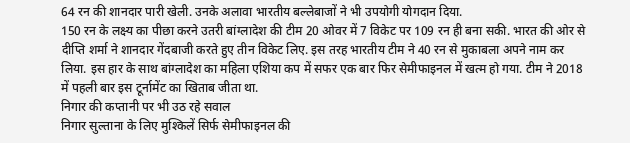64 रन की शानदार पारी खेली. उनके अलावा भारतीय बल्लेबाजों ने भी उपयोगी योगदान दिया.
150 रन के लक्ष्य का पीछा करने उतरी बांग्लादेश की टीम 20 ओवर में 7 विकेट पर 109 रन ही बना सकी. भारत की ओर से दीप्ति शर्मा ने शानदार गेंदबाजी करते हुए तीन विकेट लिए. इस तरह भारतीय टीम ने 40 रन से मुकाबला अपने नाम कर लिया. इस हार के साथ बांग्लादेश का महिला एशिया कप में सफर एक बार फिर सेमीफाइनल में खत्म हो गया. टीम ने 2018 में पहली बार इस टूर्नामेंट का खिताब जीता था.
निगार की कप्तानी पर भी उठ रहे सवाल
निगार सुल्ताना के लिए मुश्किलें सिर्फ सेमीफाइनल की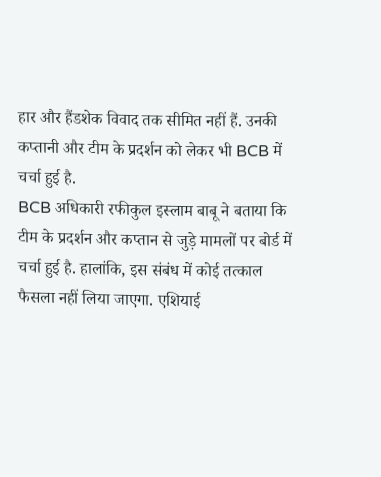हार और हैंडशेक विवाद तक सीमित नहीं हैं. उनकी कप्तानी और टीम के प्रदर्शन को लेकर भी BCB में चर्चा हुई है.
BCB अधिकारी रफीकुल इस्लाम बाबू ने बताया कि टीम के प्रदर्शन और कप्तान से जुड़े मामलों पर बोर्ड में चर्चा हुई है. हालांकि, इस संबंध में कोई तत्काल फैसला नहीं लिया जाएगा. एशियाई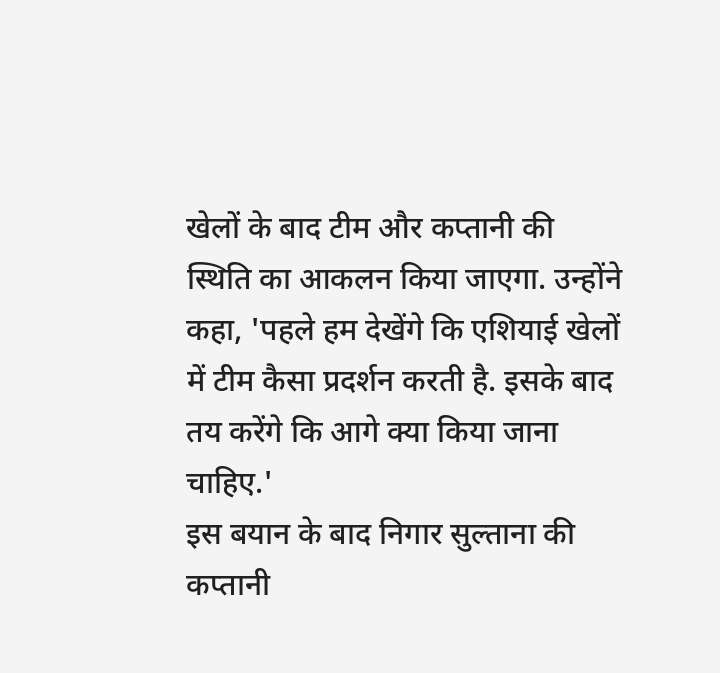खेलों के बाद टीम और कप्तानी की स्थिति का आकलन किया जाएगा. उन्होंने कहा, 'पहले हम देखेंगे कि एशियाई खेलों में टीम कैसा प्रदर्शन करती है. इसके बाद तय करेंगे कि आगे क्या किया जाना चाहिए.'
इस बयान के बाद निगार सुल्ताना की कप्तानी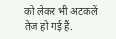को लेकर भी अटकलें तेज हो गई हैं.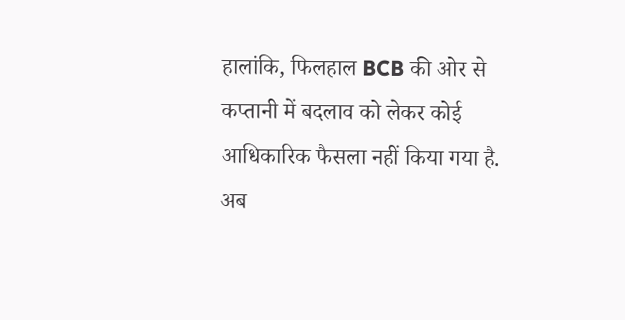हालांकि, फिलहाल BCB की ओर से कप्तानी में बदलाव को लेकर कोई आधिकारिक फैसला नहीं किया गया है.
अब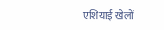एशियाई खेलों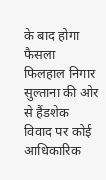के बाद होगा फैसला
फिलहाल निगार सुल्ताना की ओर से हैंडशेक विवाद पर कोई आधिकारिक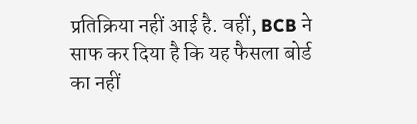प्रतिक्रिया नहीं आई है. वहीं, BCB ने साफ कर दिया है कि यह फैसला बोर्ड का नहीं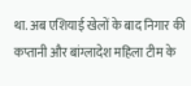था. अब एशियाई खेलों के बाद निगार की कप्तानी और बांग्लादेश महिला टीम के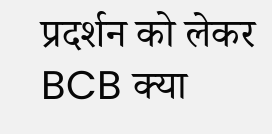प्रदर्शन को लेकर BCB क्या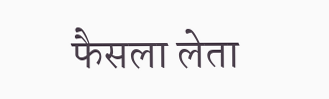फैसला लेता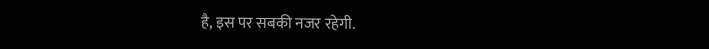है, इस पर सबकी नजर रहेगी.